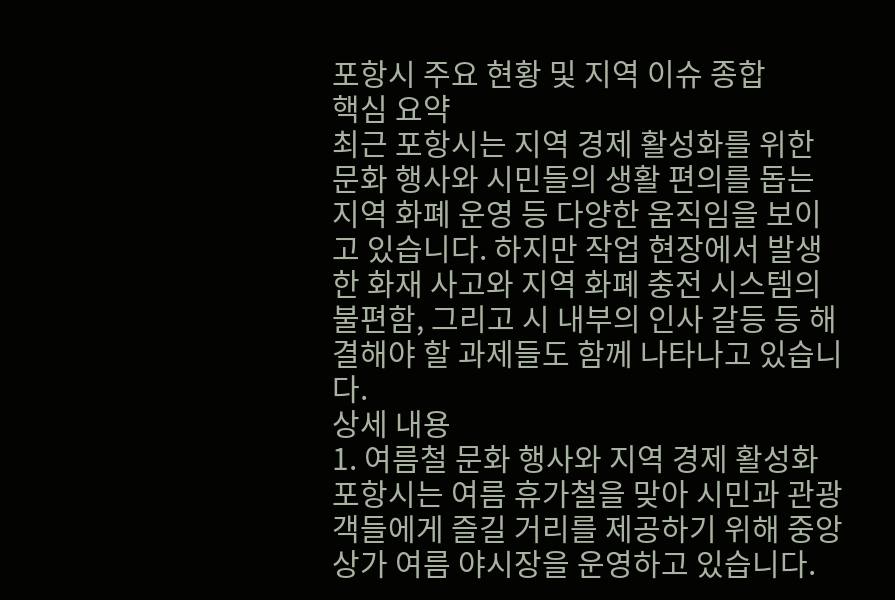포항시 주요 현황 및 지역 이슈 종합
핵심 요약
최근 포항시는 지역 경제 활성화를 위한 문화 행사와 시민들의 생활 편의를 돕는 지역 화폐 운영 등 다양한 움직임을 보이고 있습니다. 하지만 작업 현장에서 발생한 화재 사고와 지역 화폐 충전 시스템의 불편함, 그리고 시 내부의 인사 갈등 등 해결해야 할 과제들도 함께 나타나고 있습니다.
상세 내용
1. 여름철 문화 행사와 지역 경제 활성화
포항시는 여름 휴가철을 맞아 시민과 관광객들에게 즐길 거리를 제공하기 위해 중앙상가 여름 야시장을 운영하고 있습니다.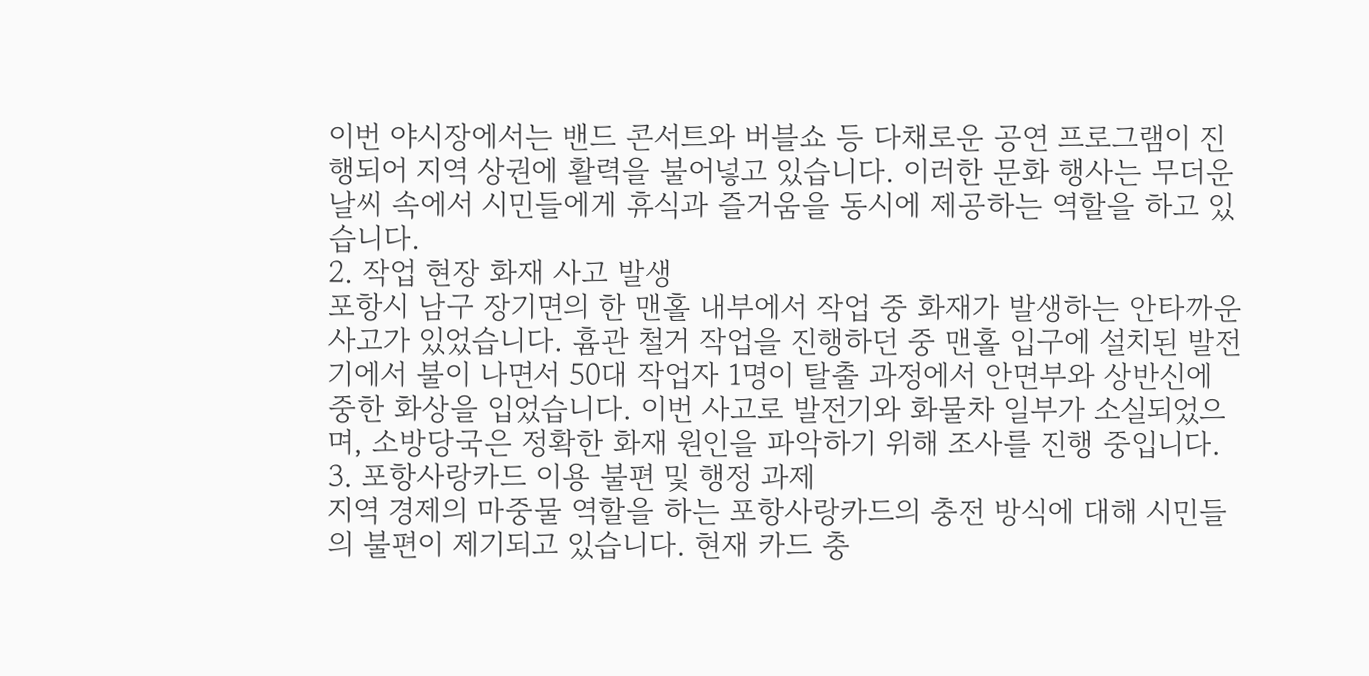이번 야시장에서는 밴드 콘서트와 버블쇼 등 다채로운 공연 프로그램이 진행되어 지역 상권에 활력을 불어넣고 있습니다. 이러한 문화 행사는 무더운 날씨 속에서 시민들에게 휴식과 즐거움을 동시에 제공하는 역할을 하고 있습니다.
2. 작업 현장 화재 사고 발생
포항시 남구 장기면의 한 맨홀 내부에서 작업 중 화재가 발생하는 안타까운 사고가 있었습니다. 흄관 철거 작업을 진행하던 중 맨홀 입구에 설치된 발전기에서 불이 나면서 50대 작업자 1명이 탈출 과정에서 안면부와 상반신에 중한 화상을 입었습니다. 이번 사고로 발전기와 화물차 일부가 소실되었으며, 소방당국은 정확한 화재 원인을 파악하기 위해 조사를 진행 중입니다.
3. 포항사랑카드 이용 불편 및 행정 과제
지역 경제의 마중물 역할을 하는 포항사랑카드의 충전 방식에 대해 시민들의 불편이 제기되고 있습니다. 현재 카드 충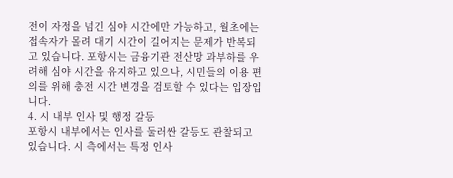전이 자정을 넘긴 심야 시간에만 가능하고, 월초에는 접속자가 몰려 대기 시간이 길어지는 문제가 반복되고 있습니다. 포항시는 금융기관 전산망 과부하를 우려해 심야 시간을 유지하고 있으나, 시민들의 이용 편의를 위해 충전 시간 변경을 검토할 수 있다는 입장입니다.
4. 시 내부 인사 및 행정 갈등
포항시 내부에서는 인사를 둘러싼 갈등도 관찰되고 있습니다. 시 측에서는 특정 인사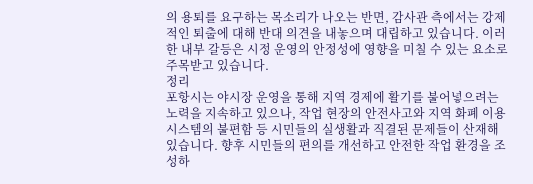의 용퇴를 요구하는 목소리가 나오는 반면, 감사관 측에서는 강제적인 퇴출에 대해 반대 의견을 내놓으며 대립하고 있습니다. 이러한 내부 갈등은 시정 운영의 안정성에 영향을 미칠 수 있는 요소로 주목받고 있습니다.
정리
포항시는 야시장 운영을 통해 지역 경제에 활기를 불어넣으려는 노력을 지속하고 있으나, 작업 현장의 안전사고와 지역 화폐 이용 시스템의 불편함 등 시민들의 실생활과 직결된 문제들이 산재해 있습니다. 향후 시민들의 편의를 개선하고 안전한 작업 환경을 조성하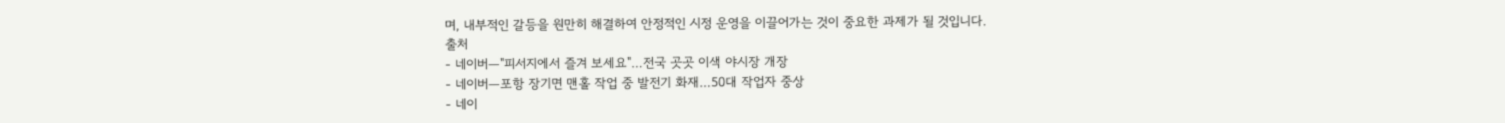며, 내부적인 갈등을 원만히 해결하여 안정적인 시정 운영을 이끌어가는 것이 중요한 과제가 될 것입니다.
출처
- 네이버—"피서지에서 즐겨 보세요"…전국 곳곳 이색 야시장 개장
- 네이버—포항 장기면 맨홀 작업 중 발전기 화재…50대 작업자 중상
- 네이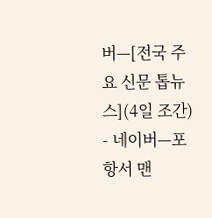버—[전국 주요 신문 톱뉴스](4일 조간)
- 네이버—포항서 맨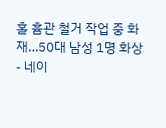홀 흄관 철거 작업 중 화재…50대 남성 1명 화상
- 네이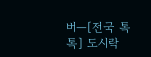버—[전국 톡톡] 도시락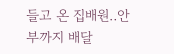들고 온 집배원‥안부까지 배달